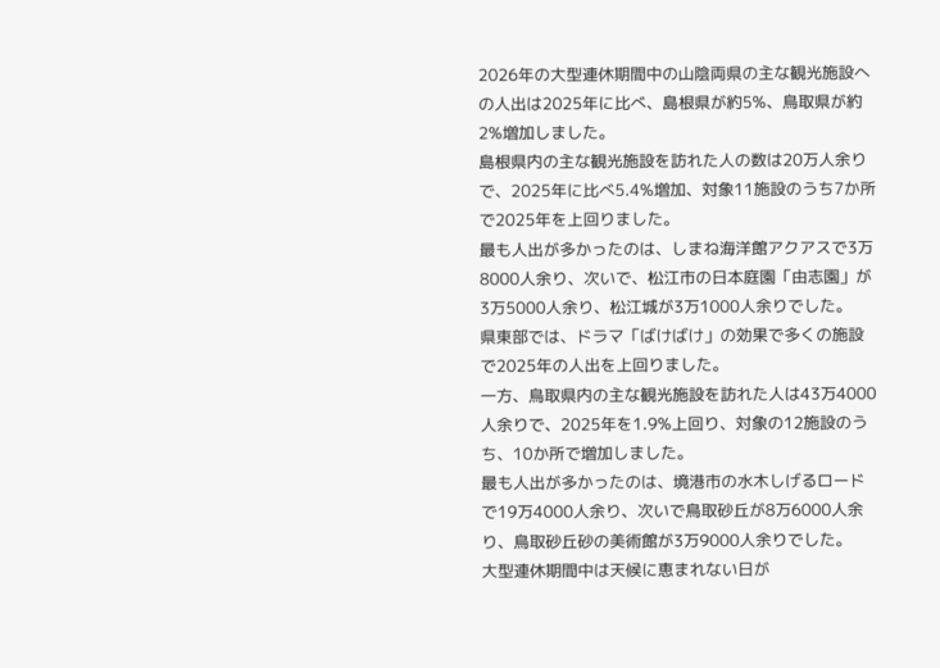2026年の大型連休期間中の山陰両県の主な観光施設への人出は2025年に比べ、島根県が約5%、鳥取県が約2%増加しました。
島根県内の主な観光施設を訪れた人の数は20万人余りで、2025年に比べ5.4%増加、対象11施設のうち7か所で2025年を上回りました。
最も人出が多かったのは、しまね海洋館アクアスで3万8000人余り、次いで、松江市の日本庭園「由志園」が3万5000人余り、松江城が3万1000人余りでした。
県東部では、ドラマ「ばけばけ」の効果で多くの施設で2025年の人出を上回りました。
一方、鳥取県内の主な観光施設を訪れた人は43万4000人余りで、2025年を1.9%上回り、対象の12施設のうち、10か所で増加しました。
最も人出が多かったのは、境港市の水木しげるロードで19万4000人余り、次いで鳥取砂丘が8万6000人余り、鳥取砂丘砂の美術館が3万9000人余りでした。
大型連休期間中は天候に恵まれない日が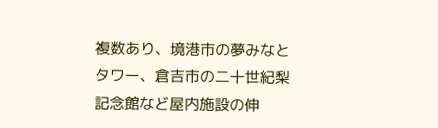複数あり、境港市の夢みなとタワー、倉吉市の二十世紀梨記念館など屋内施設の伸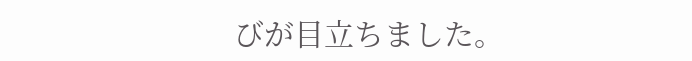びが目立ちました。